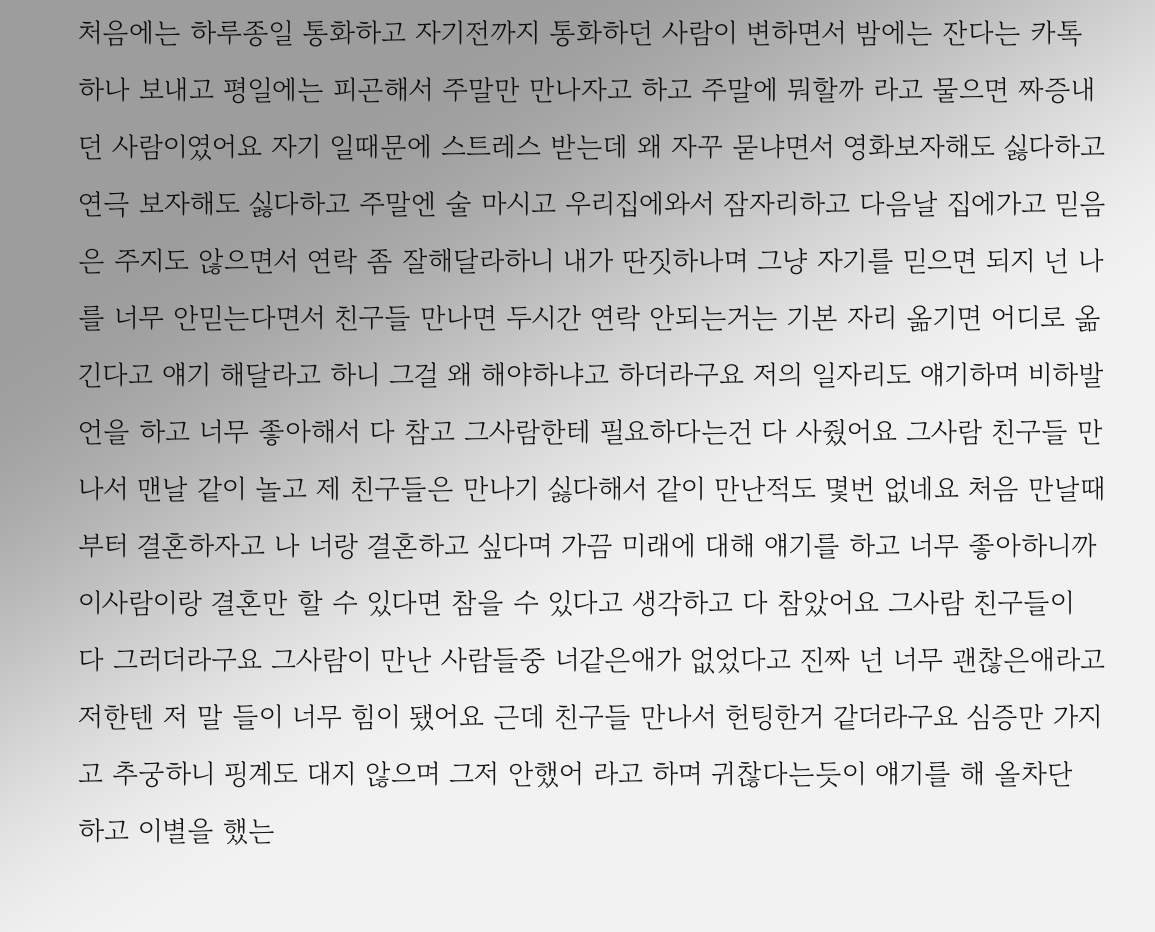처음에는 하루종일 통화하고 자기전까지 통화하던 사람이 변하면서 밤에는 잔다는 카톡하나 보내고 평일에는 피곤해서 주말만 만나자고 하고 주말에 뭐할까 라고 물으면 짜증내던 사람이였어요 자기 일때문에 스트레스 받는데 왜 자꾸 묻냐면서 영화보자해도 싫다하고 연극 보자해도 싫다하고 주말엔 술 마시고 우리집에와서 잠자리하고 다음날 집에가고 믿음은 주지도 않으면서 연락 좀 잘해달라하니 내가 딴짓하나며 그냥 자기를 믿으면 되지 넌 나를 너무 안믿는다면서 친구들 만나면 두시간 연락 안되는거는 기본 자리 옮기면 어디로 옮긴다고 얘기 해달라고 하니 그걸 왜 해야하냐고 하더라구요 저의 일자리도 얘기하며 비하발언을 하고 너무 좋아해서 다 참고 그사람한테 필요하다는건 다 사줬어요 그사람 친구들 만나서 맨날 같이 놀고 제 친구들은 만나기 싫다해서 같이 만난적도 몇번 없네요 처음 만날때부터 결혼하자고 나 너랑 결혼하고 싶다며 가끔 미래에 대해 얘기를 하고 너무 좋아하니까 이사람이랑 결혼만 할 수 있다면 참을 수 있다고 생각하고 다 참았어요 그사람 친구들이
다 그러더라구요 그사람이 만난 사람들중 너같은애가 없었다고 진짜 넌 너무 괜찮은애라고 저한텐 저 말 들이 너무 힘이 됐어요 근데 친구들 만나서 헌팅한거 같더라구요 심증만 가지고 추궁하니 핑계도 대지 않으며 그저 안했어 라고 하며 귀찮다는듯이 얘기를 해 올차단 하고 이별을 했는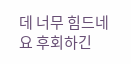데 너무 힘드네요 후회하긴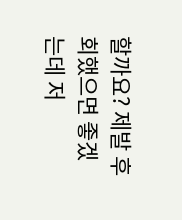할까요? 제발 후회했으면 좋겠는데 저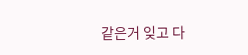같은거 잊고 다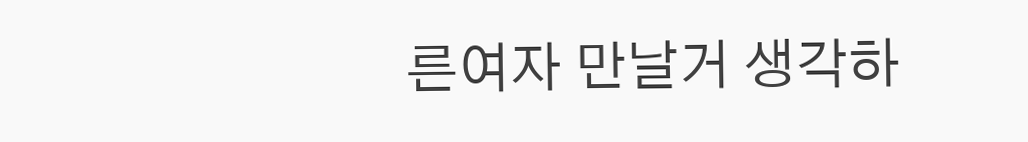른여자 만날거 생각하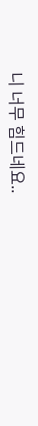니 너무 힘드네요..